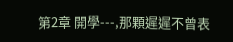第2章 開學---,那顆遲遲不曾表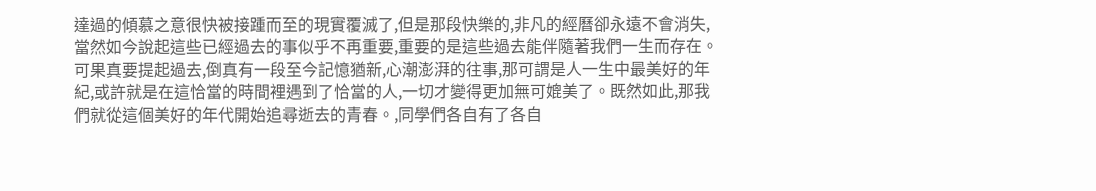達過的傾慕之意很快被接踵而至的現實覆滅了,但是那段快樂的,非凡的經曆卻永遠不會消失,當然如今說起這些已經過去的事似乎不再重要,重要的是這些過去能伴隨著我們一生而存在。可果真要提起過去,倒真有一段至今記憶猶新,心潮澎湃的往事,那可謂是人一生中最美好的年紀,或許就是在這恰當的時間裡遇到了恰當的人,一切才變得更加無可媲美了。既然如此,那我們就從這個美好的年代開始追尋逝去的青春。,同學們各自有了各自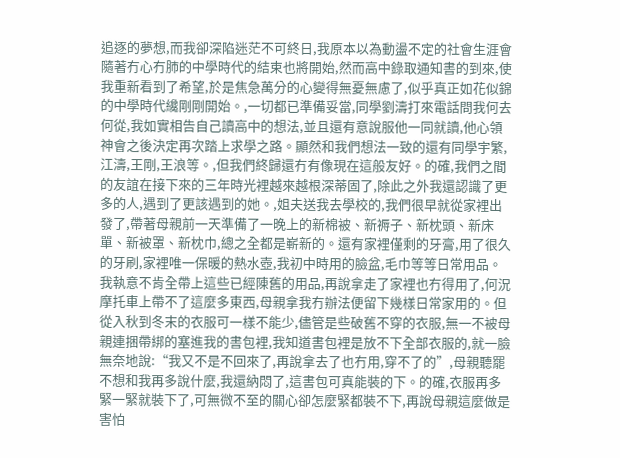追逐的夢想,而我卻深陷迷茫不可終日,我原本以為動盪不定的社會生涯會隨著冇心冇肺的中學時代的結束也將開始,然而高中錄取通知書的到來,使我重新看到了希望,於是焦急萬分的心變得無憂無慮了,似乎真正如花似錦的中學時代纔剛剛開始。,一切都已準備妥當,同學劉濤打來電話問我何去何從,我如實相告自己讀高中的想法,並且還有意說服他一同就讀,他心領神會之後決定再次踏上求學之路。顯然和我們想法一致的還有同學宇繁,江濤,王剛,王浪等。,但我們終歸還冇有像現在這般友好。的確,我們之間的友誼在接下來的三年時光裡越來越根深蒂固了,除此之外我還認識了更多的人,遇到了更該遇到的她。,姐夫送我去學校的,我們很早就從家裡出發了,帶著母親前一天準備了一晚上的新棉被、新褥子、新枕頭、新床單、新被罩、新枕巾,總之全都是嶄新的。還有家裡僅剩的牙膏,用了很久的牙刷,家裡唯一保暖的熱水壺,我初中時用的臉盆,毛巾等等日常用品。我執意不肯全帶上這些已經陳舊的用品,再說拿走了家裡也冇得用了,何況摩托車上帶不了這麼多東西,母親拿我冇辦法便留下幾樣日常家用的。但從入秋到冬末的衣服可一樣不能少,儘管是些破舊不穿的衣服,無一不被母親連捆帶綁的塞進我的書包裡,我知道書包裡是放不下全部衣服的,就一臉無奈地說:“我又不是不回來了,再說拿去了也冇用,穿不了的”,母親聽罷不想和我再多說什麼,我還納悶了,這書包可真能裝的下。的確,衣服再多緊一緊就裝下了,可無微不至的關心卻怎麼緊都裝不下,再說母親這麼做是害怕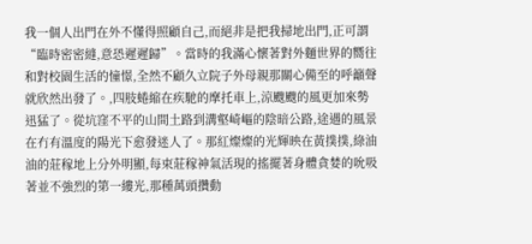我一個人出門在外不懂得照顧自己,而絕非是把我掃地出門,正可謂“臨時密密縫,意恐遲遲歸”。當時的我滿心懷著對外麵世界的嚮往和對校園生活的憧憬,全然不顧久立院子外母親那關心備至的呼籲聲就欣然出發了。,四肢蜷縮在疾馳的摩托車上,涼颼颼的風更加來勢迅猛了。從坑窪不平的山間土路到溝壑崎嶇的陰暗公路,途遇的風景在冇有溫度的陽光下愈發迷人了。那紅燦燦的光輝映在黃撲撲,綠油油的莊稼地上分外明顯,每束莊稼神氣活現的搖擺著身體貪婪的吮吸著並不強烈的第一縷光,那種萬頭攢動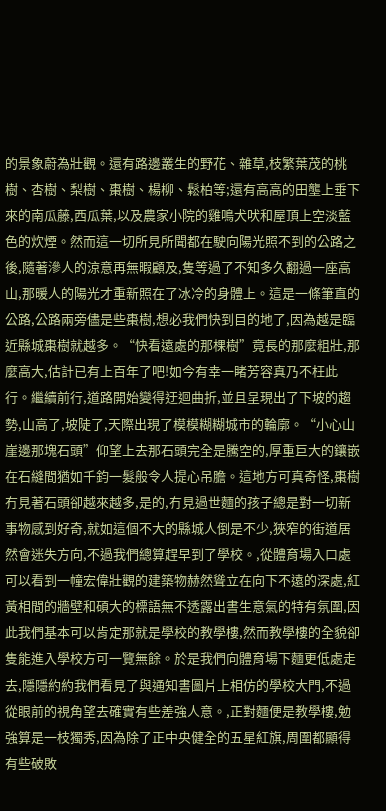的景象蔚為壯觀。還有路邊叢生的野花、雜草,枝繁葉茂的桃樹、杏樹、梨樹、棗樹、楊柳、鬆柏等;還有高高的田壟上垂下來的南瓜藤,西瓜葉,以及農家小院的雞鳴犬吠和屋頂上空淡藍色的炊煙。然而這一切所見所聞都在駛向陽光照不到的公路之後,隨著滲人的涼意再無暇顧及,隻等過了不知多久翻過一座高山,那暖人的陽光才重新照在了冰冷的身體上。這是一條筆直的公路,公路兩旁儘是些棗樹,想必我們快到目的地了,因為越是臨近縣城棗樹就越多。“快看遠處的那棵樹”竟長的那麼粗壯,那麼高大,估計已有上百年了吧!如今有幸一睹芳容真乃不枉此行。繼續前行,道路開始變得迂迴曲折,並且呈現出了下坡的趨勢,山高了,坡陡了,天際出現了模模糊糊城市的輪廓。“小心山崖邊那塊石頭”仰望上去那石頭完全是騰空的,厚重巨大的鑲嵌在石縫間猶如千鈞一髮般令人提心吊膽。這地方可真奇怪,棗樹冇見著石頭卻越來越多,是的,冇見過世麵的孩子總是對一切新事物感到好奇,就如這個不大的縣城人倒是不少,狹窄的街道居然會迷失方向,不過我們總算趕早到了學校。,從體育場入口處可以看到一幢宏偉壯觀的建築物赫然聳立在向下不遠的深處,紅黃相間的牆壁和碩大的標語無不透露出書生意氣的特有氛圍,因此我們基本可以肯定那就是學校的教學樓,然而教學樓的全貌卻隻能進入學校方可一覽無餘。於是我們向體育場下麵更低處走去,隱隱約約我們看見了與通知書圖片上相仿的學校大門,不過從眼前的視角望去確實有些差強人意。,正對麵便是教學樓,勉強算是一枝獨秀,因為除了正中央健全的五星紅旗,周圍都顯得有些破敗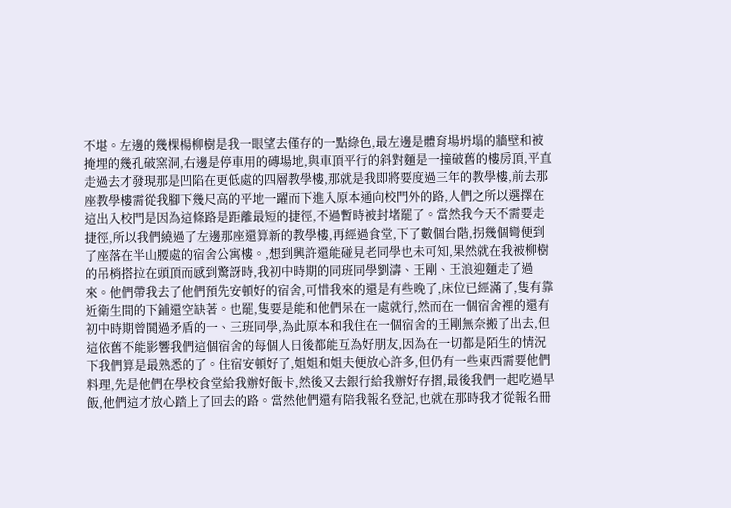不堪。左邊的幾棵楊柳樹是我一眼望去僅存的一點綠色,最左邊是體育場坍塌的牆壁和被掩埋的幾孔破窯洞,右邊是停車用的磚場地,與車頂平行的斜對麵是一撞破舊的樓房頂,平直走過去才發現那是凹陷在更低處的四層教學樓,那就是我即將要度過三年的教學樓,前去那座教學樓需從我腳下幾尺高的平地一躍而下進入原本通向校門外的路,人們之所以選擇在這出入校門是因為這條路是距離最短的捷徑,不過暫時被封堵罷了。當然我今天不需要走捷徑,所以我們繞過了左邊那座還算新的教學樓,再經過食堂,下了數個台階,拐幾個彎便到了座落在半山腰處的宿舍公寓樓。,想到興許還能碰見老同學也未可知,果然就在我被柳樹的吊梢搭拉在頭頂而感到驚訝時,我初中時期的同班同學劉濤、王剛、王浪迎麵走了過來。他們帶我去了他們預先安頓好的宿舍,可惜我來的還是有些晚了,床位已經滿了,隻有靠近衛生間的下鋪還空缺著。也罷,隻要是能和他們呆在一處就行,然而在一個宿舍裡的還有初中時期曾鬨過矛盾的一、三班同學,為此原本和我住在一個宿舍的王剛無奈搬了出去,但這依舊不能影響我們這個宿舍的每個人日後都能互為好朋友,因為在一切都是陌生的情況下我們算是最熟悉的了。住宿安頓好了,姐姐和姐夫便放心許多,但仍有一些東西需要他們料理,先是他們在學校食堂給我辦好飯卡,然後又去銀行給我辦好存摺,最後我們一起吃過早飯,他們這才放心踏上了回去的路。當然他們還有陪我報名登記,也就在那時我才從報名冊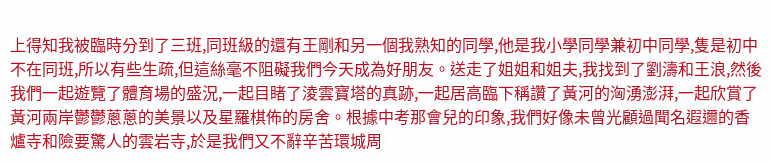上得知我被臨時分到了三班,同班級的還有王剛和另一個我熟知的同學,他是我小學同學兼初中同學,隻是初中不在同班,所以有些生疏,但這絲毫不阻礙我們今天成為好朋友。送走了姐姐和姐夫,我找到了劉濤和王浪,然後我們一起遊覽了體育場的盛況,一起目睹了淩雲寶塔的真跡,一起居高臨下稱讚了黃河的洶湧澎湃,一起欣賞了黃河兩岸鬱鬱蔥蔥的美景以及星羅棋佈的房舍。根據中考那會兒的印象,我們好像未曾光顧過聞名遐邇的香爐寺和險要驚人的雲岩寺,於是我們又不辭辛苦環城周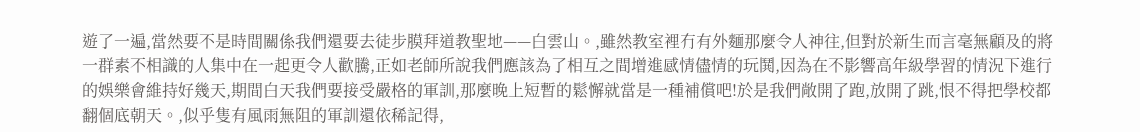遊了一遍,當然要不是時間關係我們還要去徒步膜拜道教聖地——白雲山。,雖然教室裡冇有外麵那麼令人神往,但對於新生而言毫無顧及的將一群素不相識的人集中在一起更令人歡騰,正如老師所說我們應該為了相互之間增進感情儘情的玩鬨,因為在不影響高年級學習的情況下進行的娛樂會維持好幾天,期間白天我們要接受嚴格的軍訓,那麼晚上短暫的鬆懈就當是一種補償吧!於是我們敞開了跑,放開了跳,恨不得把學校都翻個底朝天。,似乎隻有風雨無阻的軍訓還依稀記得,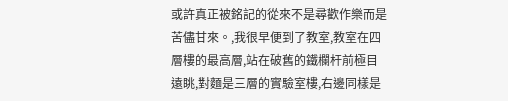或許真正被銘記的從來不是尋歡作樂而是苦儘甘來。,我很早便到了教室,教室在四層樓的最高層,站在破舊的鐵欄杆前極目遠眺,對麵是三層的實驗室樓,右邊同樣是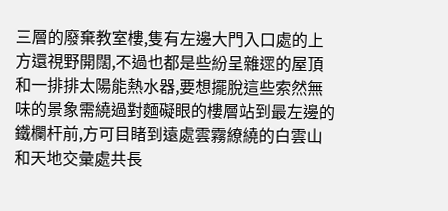三層的廢棄教室樓,隻有左邊大門入口處的上方還視野開闊,不過也都是些紛呈雜遝的屋頂和一排排太陽能熱水器,要想擺脫這些索然無味的景象需繞過對麵礙眼的樓層站到最左邊的鐵欄杆前,方可目睹到遠處雲霧繚繞的白雲山和天地交彙處共長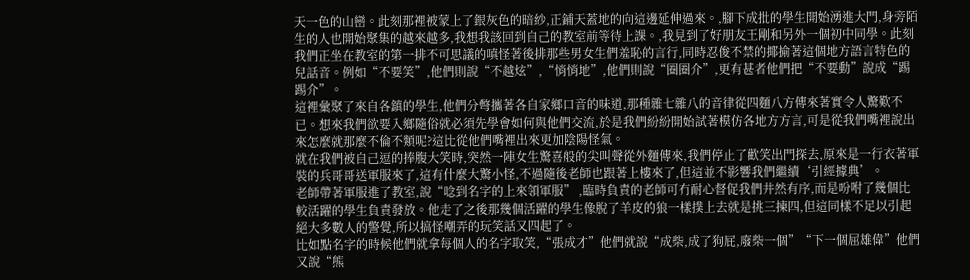天一色的山巒。此刻那裡被蒙上了銀灰色的暗紗,正鋪天蓋地的向這邊延伸過來。,腳下成批的學生開始湧進大門,身旁陌生的人也開始聚集的越來越多,我想我該回到自己的教室前等待上課。,我見到了好朋友王剛和另外一個初中同學。此刻我們正坐在教室的第一排不可思議的嗔怪著後排那些男女生們羞恥的言行,同時忍俊不禁的揶揄著這個地方語言特色的兒話音。例如“不要笑”,他們則說“不越炫”,“悄悄地”,他們則說“圈圈介”,更有甚者他們把“不要動”說成“踢踢介”。
這裡彙聚了來自各鎮的學生,他們分彆攜著各自家鄉口音的味道,那種雜七雜八的音律從四麵八方傳來著實令人驚歎不已。想來我們欲要入鄉隨俗就必須先學會如何與他們交流,於是我們紛紛開始試著模仿各地方方言,可是從我們嘴裡說出來怎麼就那麼不倫不類呢?這比從他們嘴裡出來更加陰陽怪氣。
就在我們被自己逗的捧腹大笑時,突然一陣女生驚喜般的尖叫聲從外麵傳來,我們停止了歡笑出門探去,原來是一行衣著軍裝的兵哥哥送軍服來了,這有什麼大驚小怪,不過隨後老師也跟著上樓來了,但這並不影響我們繼續‘引經據典’。
老師帶著軍服進了教室,說“唸到名字的上來領軍服” ,臨時負責的老師可冇耐心督促我們井然有序,而是吩咐了幾個比較活躍的學生負責發放。他走了之後那幾個活躍的學生像脫了羊皮的狼一樣撲上去就是挑三揀四,但這同樣不足以引起絕大多數人的警覺,所以搞怪嘲弄的玩笑話又四起了。
比如點名字的時候他們就拿每個人的名字取笑,“張成才”他們就說“成柴,成了狗屁,廢柴一個”“下一個屈雄偉”他們又說“熊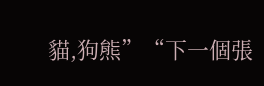貓,狗熊”“下一個張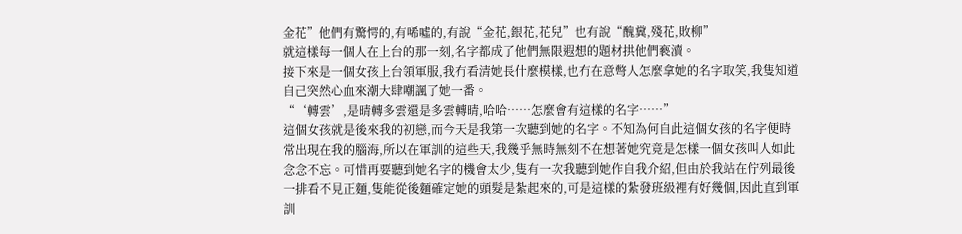金花”他們有驚愕的,有唏噓的,有說“金花,銀花,花兒”也有說“醜糞,殘花,敗柳”
就這樣每一個人在上台的那一刻,名字都成了他們無限遐想的題材拱他們褻瀆。
接下來是一個女孩上台領軍服,我冇看清她長什麼模樣,也冇在意彆人怎麼拿她的名字取笑,我隻知道自己突然心血來潮大肆嘲諷了她一番。
“‘轉雲’,是晴轉多雲還是多雲轉晴,哈哈……怎麼會有這樣的名字……”
這個女孩就是後來我的初戀,而今天是我第一次聽到她的名字。不知為何自此這個女孩的名字便時常出現在我的腦海,所以在軍訓的這些天,我幾乎無時無刻不在想著她究竟是怎樣一個女孩叫人如此念念不忘。可惜再要聽到她名字的機會太少,隻有一次我聽到她作自我介紹,但由於我站在佇列最後一排看不見正麵,隻能從後麵確定她的頭髮是紮起來的,可是這樣的紮發班級裡有好幾個,因此直到軍訓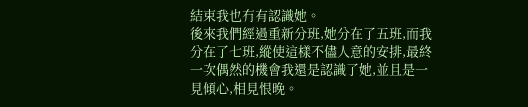結束我也冇有認識她。
後來我們經過重新分班,她分在了五班,而我分在了七班,縱使這樣不儘人意的安排,最終一次偶然的機會我還是認識了她,並且是一見傾心,相見恨晚。